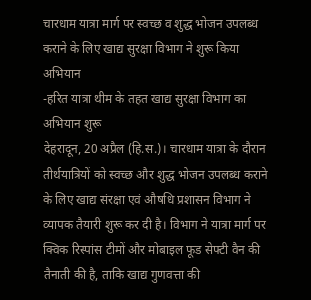चारधाम यात्रा मार्ग पर स्वच्छ व शुद्ध भोजन उपलब्ध कराने के लिए खाद्य सुरक्षा विभाग ने शुरू किया अभियान
-हरित यात्रा थीम के तहत खाद्य सुरक्षा विभाग का अभियान शुरू
देहरादून, 20 अप्रैल (हि.स.)। चारधाम यात्रा के दौरान तीर्थयात्रियों को स्वच्छ और शुद्ध भोजन उपलब्ध कराने के लिए खाद्य संरक्षा एवं औषधि प्रशासन विभाग ने व्यापक तैयारी शुरू कर दी है। विभाग ने यात्रा मार्ग पर क्विक रिस्पांस टीमों और मोबाइल फूड सेफ्टी वैन की तैनाती की है, ताकि खाद्य गुणवत्ता की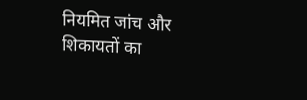नियमित जांच और शिकायतों का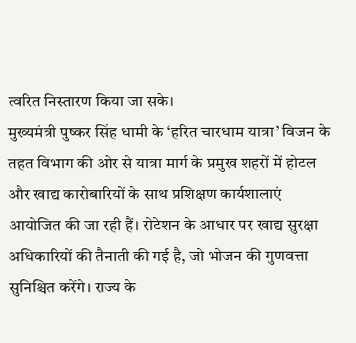त्वरित निस्तारण किया जा सके।
मुख्यमंत्री पुष्कर सिंह धामी के ‘हरित चारधाम यात्रा’ विजन के तहत विभाग की ओर से यात्रा मार्ग के प्रमुख शहरों में होटल और खाद्य कारोबारियों के साथ प्रशिक्षण कार्यशालाएं आयोजित की जा रही हैं। रोटेशन के आधार पर खाद्य सुरक्षा अधिकारियों की तैनाती की गई है, जो भोजन की गुणवत्ता सुनिश्चित करेंगे। राज्य के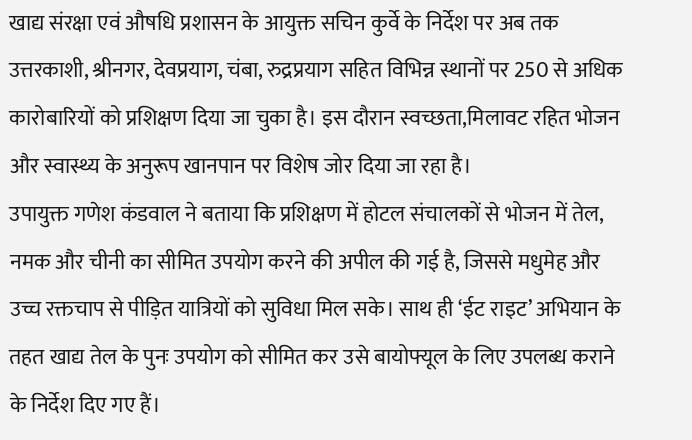खाद्य संरक्षा एवं औषधि प्रशासन के आयुक्त सचिन कुर्वे के निर्देश पर अब तक उत्तरकाशी, श्रीनगर, देवप्रयाग, चंबा, रुद्रप्रयाग सहित विभिन्न स्थानों पर 250 से अधिक कारोबारियों को प्रशिक्षण दिया जा चुका है। इस दौरान स्वच्छता,मिलावट रहित भोजन और स्वास्थ्य के अनुरूप खानपान पर विशेष जोर दिया जा रहा है।
उपायुक्त गणेश कंडवाल ने बताया कि प्रशिक्षण में होटल संचालकों से भोजन में तेल, नमक और चीनी का सीमित उपयोग करने की अपील की गई है, जिससे मधुमेह और उच्च रक्तचाप से पीड़ित यात्रियों को सुविधा मिल सके। साथ ही ‘ईट राइट’ अभियान के तहत खाद्य तेल के पुनः उपयोग को सीमित कर उसे बायोफ्यूल के लिए उपलब्ध कराने के निर्देश दिए गए हैं।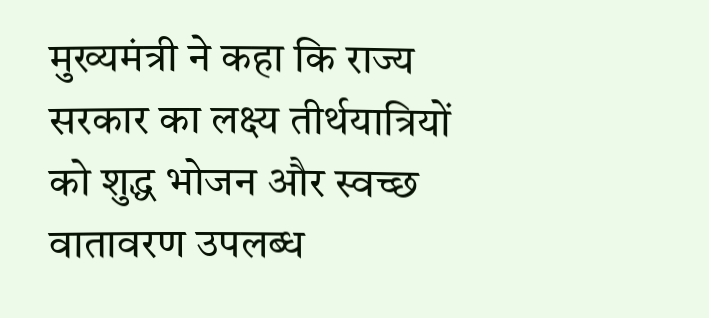मुख्यमंत्री ने कहा कि राज्य सरकार का लक्ष्य तीर्थयात्रियों को शुद्ध भोजन और स्वच्छ वातावरण उपलब्ध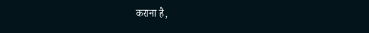कराना है,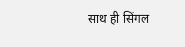साथ ही सिंगल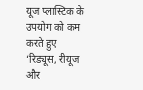यूज प्लास्टिक के उपयोग को कम करते हुए ‘रिड्यूस, रीयूज और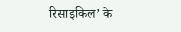रिसाइकिल’ के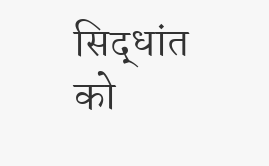सिद्धांत को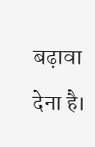बढ़ावा देना है।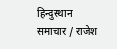हिन्दुस्थान समाचार / राजेश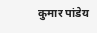कुमार पांडेय